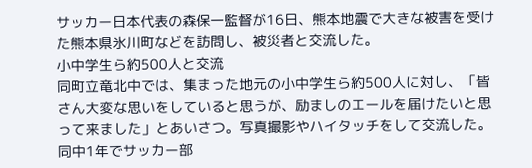サッカー日本代表の森保一監督が16日、熊本地震で大きな被害を受けた熊本県氷川町などを訪問し、被災者と交流した。
小中学生ら約500人と交流
同町立竜北中では、集まった地元の小中学生ら約500人に対し、「皆さん大変な思いをしていると思うが、励ましのエールを届けたいと思って来ました」とあいさつ。写真撮影やハイタッチをして交流した。
同中1年でサッカー部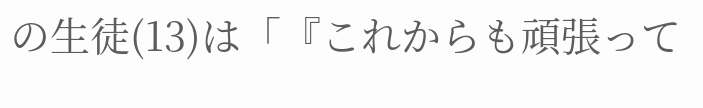の生徒(13)は「『これからも頑張って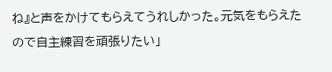ね』と声をかけてもらえてうれしかった。元気をもらえたので自主練習を頑張りたい」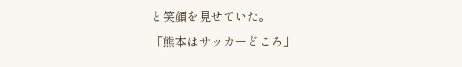と笑顔を見せていた。
「熊本はサッカーどころ」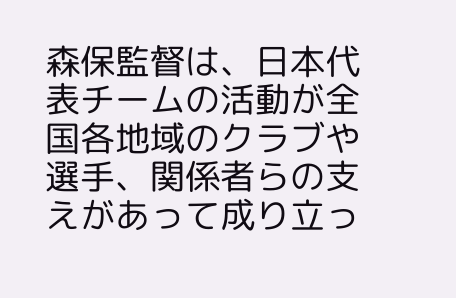森保監督は、日本代表チームの活動が全国各地域のクラブや選手、関係者らの支えがあって成り立っ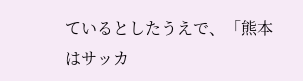ているとしたうえで、「熊本はサッカ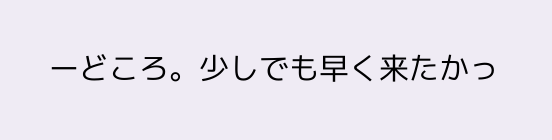ーどころ。少しでも早く来たかっ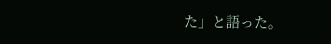た」と語った。